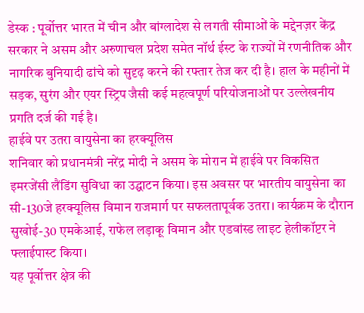डेस्क : पूर्वोत्तर भारत में चीन और बांग्लादेश से लगती सीमाओं के मद्देनज़र केंद्र सरकार ने असम और अरुणाचल प्रदेश समेत नॉर्थ ईस्ट के राज्यों में रणनीतिक और नागरिक बुनियादी ढांचे को सुदृढ़ करने की रफ्तार तेज कर दी है। हाल के महीनों में सड़क, सुरंग और एयर स्ट्रिप जैसी कई महत्वपूर्ण परियोजनाओं पर उल्लेखनीय प्रगति दर्ज की गई है।
हाईवे पर उतरा वायुसेना का हरक्यूलिस
शनिवार को प्रधानमंत्री नरेंद्र मोदी ने असम के मोरान में हाईवे पर विकसित इमरजेंसी लैंडिंग सुविधा का उद्घाटन किया। इस अवसर पर भारतीय वायुसेना का सी-130जे हरक्यूलिस विमान राजमार्ग पर सफलतापूर्वक उतरा। कार्यक्रम के दौरान सुखोई-30 एमकेआई, राफेल लड़ाकू विमान और एडवांस्ड लाइट हेलीकॉप्टर ने फ्लाईपास्ट किया।
यह पूर्वोत्तर क्षेत्र की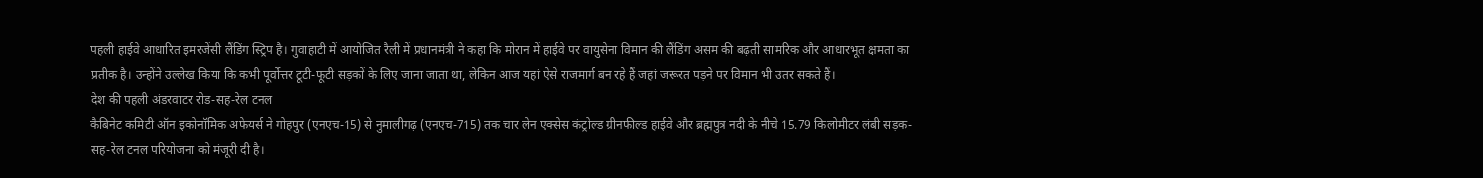पहली हाईवे आधारित इमरजेंसी लैंडिंग स्ट्रिप है। गुवाहाटी में आयोजित रैली में प्रधानमंत्री ने कहा कि मोरान में हाईवे पर वायुसेना विमान की लैंडिंग असम की बढ़ती सामरिक और आधारभूत क्षमता का प्रतीक है। उन्होंने उल्लेख किया कि कभी पूर्वोत्तर टूटी-फूटी सड़कों के लिए जाना जाता था, लेकिन आज यहां ऐसे राजमार्ग बन रहे हैं जहां जरूरत पड़ने पर विमान भी उतर सकते हैं।
देश की पहली अंडरवाटर रोड-सह-रेल टनल
कैबिनेट कमिटी ऑन इकोनॉमिक अफेयर्स ने गोहपुर (एनएच-15) से नुमालीगढ़ (एनएच-715) तक चार लेन एक्सेस कंट्रोल्ड ग्रीनफील्ड हाईवे और ब्रह्मपुत्र नदी के नीचे 15.79 किलोमीटर लंबी सड़क-सह-रेल टनल परियोजना को मंजूरी दी है।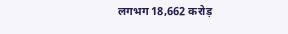लगभग 18,662 करोड़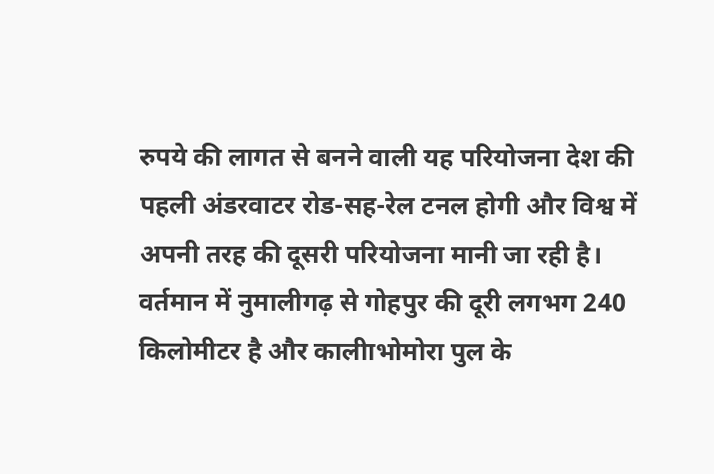रुपये की लागत से बनने वाली यह परियोजना देश की पहली अंडरवाटर रोड-सह-रेल टनल होगी और विश्व में अपनी तरह की दूसरी परियोजना मानी जा रही है।
वर्तमान में नुमालीगढ़ से गोहपुर की दूरी लगभग 240 किलोमीटर है और कालीाभोमोरा पुल के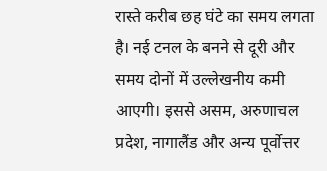रास्ते करीब छह घंटे का समय लगता है। नई टनल के बनने से दूरी और समय दोनों में उल्लेखनीय कमी आएगी। इससे असम, अरुणाचल प्रदेश, नागालैंड और अन्य पूर्वोत्तर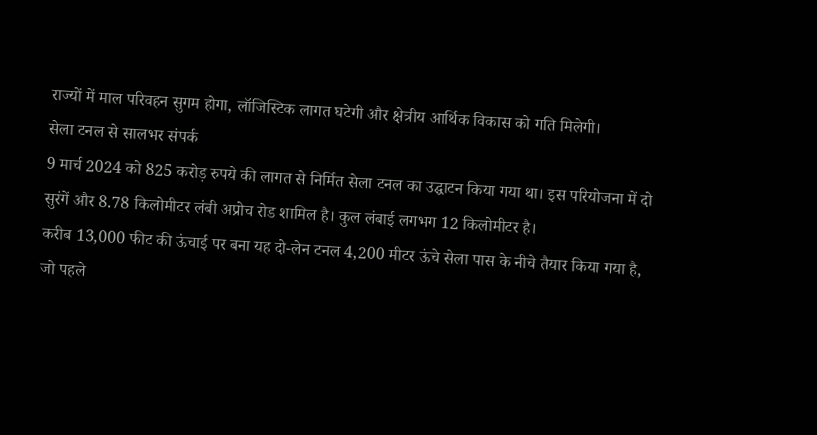राज्यों में माल परिवहन सुगम होगा, लॉजिस्टिक लागत घटेगी और क्षेत्रीय आर्थिक विकास को गति मिलेगी।
सेला टनल से सालभर संपर्क
9 मार्च 2024 को 825 करोड़ रुपये की लागत से निर्मित सेला टनल का उद्घाटन किया गया था। इस परियोजना में दो सुरंगें और 8.78 किलोमीटर लंबी अप्रोच रोड शामिल है। कुल लंबाई लगभग 12 किलोमीटर है।
करीब 13,000 फीट की ऊंचाई पर बना यह दो-लेन टनल 4,200 मीटर ऊंचे सेला पास के नीचे तैयार किया गया है, जो पहले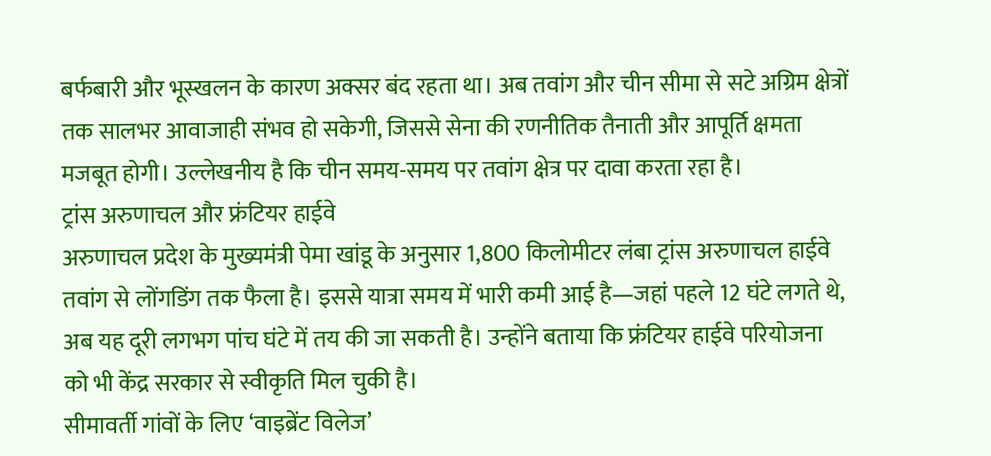बर्फबारी और भूस्खलन के कारण अक्सर बंद रहता था। अब तवांग और चीन सीमा से सटे अग्रिम क्षेत्रों तक सालभर आवाजाही संभव हो सकेगी, जिससे सेना की रणनीतिक तैनाती और आपूर्ति क्षमता मजबूत होगी। उल्लेखनीय है कि चीन समय-समय पर तवांग क्षेत्र पर दावा करता रहा है।
ट्रांस अरुणाचल और फ्रंटियर हाईवे
अरुणाचल प्रदेश के मुख्यमंत्री पेमा खांडू के अनुसार 1,800 किलोमीटर लंबा ट्रांस अरुणाचल हाईवे तवांग से लोंगडिंग तक फैला है। इससे यात्रा समय में भारी कमी आई है—जहां पहले 12 घंटे लगते थे, अब यह दूरी लगभग पांच घंटे में तय की जा सकती है। उन्होंने बताया कि फ्रंटियर हाईवे परियोजना को भी केंद्र सरकार से स्वीकृति मिल चुकी है।
सीमावर्ती गांवों के लिए ‘वाइब्रेंट विलेज’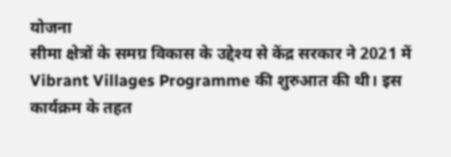योजना
सीमा क्षेत्रों के समग्र विकास के उद्देश्य से केंद्र सरकार ने 2021 में Vibrant Villages Programme की शुरुआत की थी। इस कार्यक्रम के तहत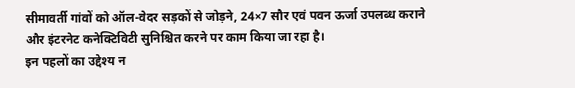सीमावर्ती गांवों को ऑल-वेदर सड़कों से जोड़ने, 24×7 सौर एवं पवन ऊर्जा उपलब्ध कराने और इंटरनेट कनेक्टिविटी सुनिश्चित करने पर काम किया जा रहा है।
इन पहलों का उद्देश्य न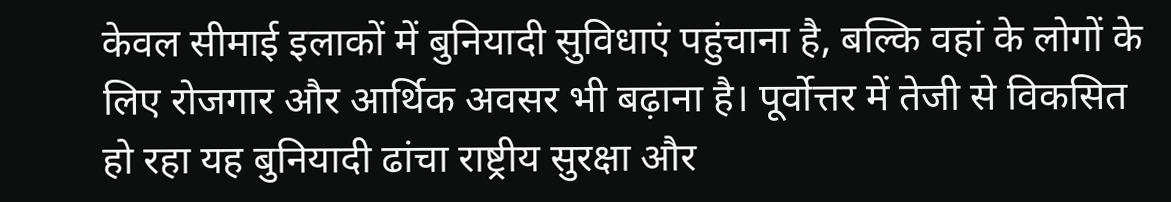केवल सीमाई इलाकों में बुनियादी सुविधाएं पहुंचाना है, बल्कि वहां के लोगों के लिए रोजगार और आर्थिक अवसर भी बढ़ाना है। पूर्वोत्तर में तेजी से विकसित हो रहा यह बुनियादी ढांचा राष्ट्रीय सुरक्षा और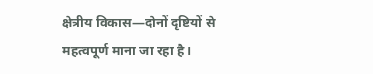क्षेत्रीय विकास—दोनों दृष्टियों से महत्वपूर्ण माना जा रहा है।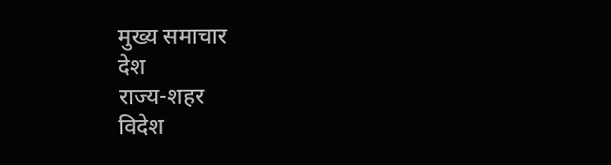मुख्य समाचार
देश
राज्य-शहर
विदेश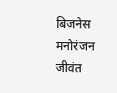बिजनेस
मनोरंजन
जीवंत